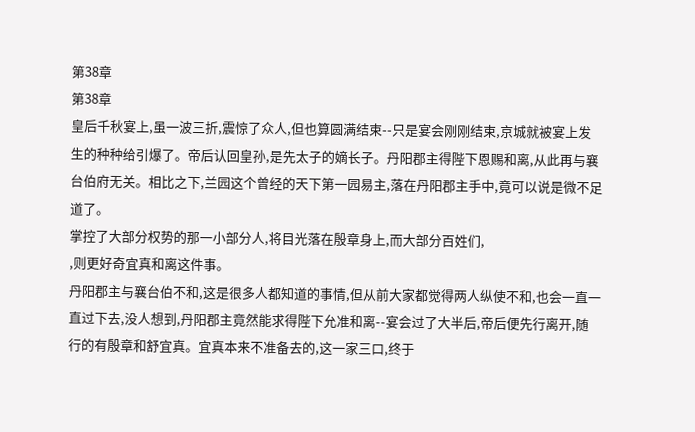第38章
第38章
皇后千秋宴上,虽一波三折,震惊了众人,但也算圆满结束--只是宴会刚刚结束,京城就被宴上发生的种种给引爆了。帝后认回皇孙,是先太子的嫡长子。丹阳郡主得陛下恩赐和离,从此再与襄台伯府无关。相比之下,兰园这个曾经的天下第一园易主,落在丹阳郡主手中,竟可以说是微不足道了。
掌控了大部分权势的那一小部分人,将目光落在殷章身上,而大部分百姓们,
,则更好奇宜真和离这件事。
丹阳郡主与襄台伯不和,这是很多人都知道的事情,但从前大家都觉得两人纵使不和,也会一直一直过下去,没人想到,丹阳郡主竟然能求得陛下允准和离--宴会过了大半后,帝后便先行离开,随行的有殷章和舒宜真。宜真本来不准备去的,这一家三口,终于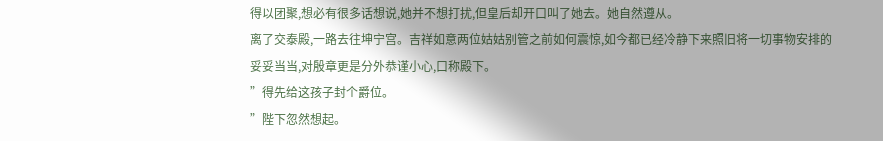得以团聚,想必有很多话想说,她并不想打扰,但皇后却开口叫了她去。她自然遵从。
离了交泰殿,一路去往坤宁宫。吉祥如意两位姑姑别管之前如何震惊,如今都已经冷静下来照旧将一切事物安排的妥妥当当,对殷章更是分外恭谨小心,口称殿下。
”得先给这孩子封个爵位。
”陛下忽然想起。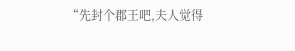“先封个郡王吧,夫人觉得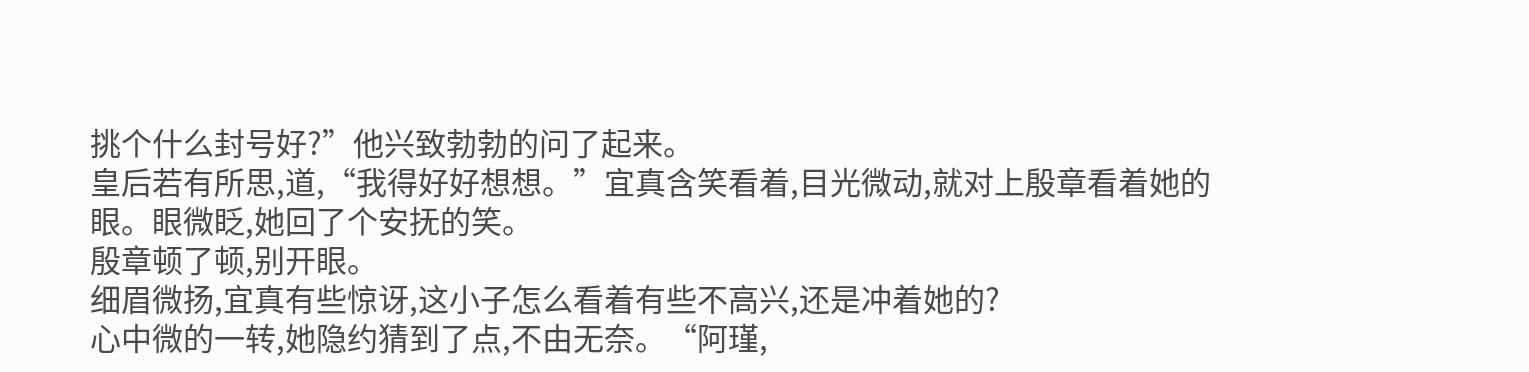挑个什么封号好?”他兴致勃勃的问了起来。
皇后若有所思,道,“我得好好想想。”宜真含笑看着,目光微动,就对上殷章看着她的眼。眼微眨,她回了个安抚的笑。
殷章顿了顿,别开眼。
细眉微扬,宜真有些惊讶,这小子怎么看着有些不高兴,还是冲着她的?
心中微的一转,她隐约猜到了点,不由无奈。“阿瑾,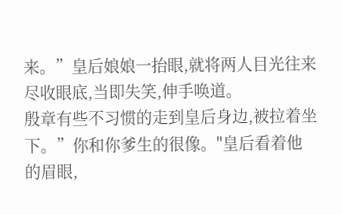来。”皇后娘娘一抬眼,就将两人目光往来尽收眼底,当即失笑,伸手唤道。
殷章有些不习惯的走到皇后身边,被拉着坐下。”你和你爹生的很像。"皇后看着他的眉眼,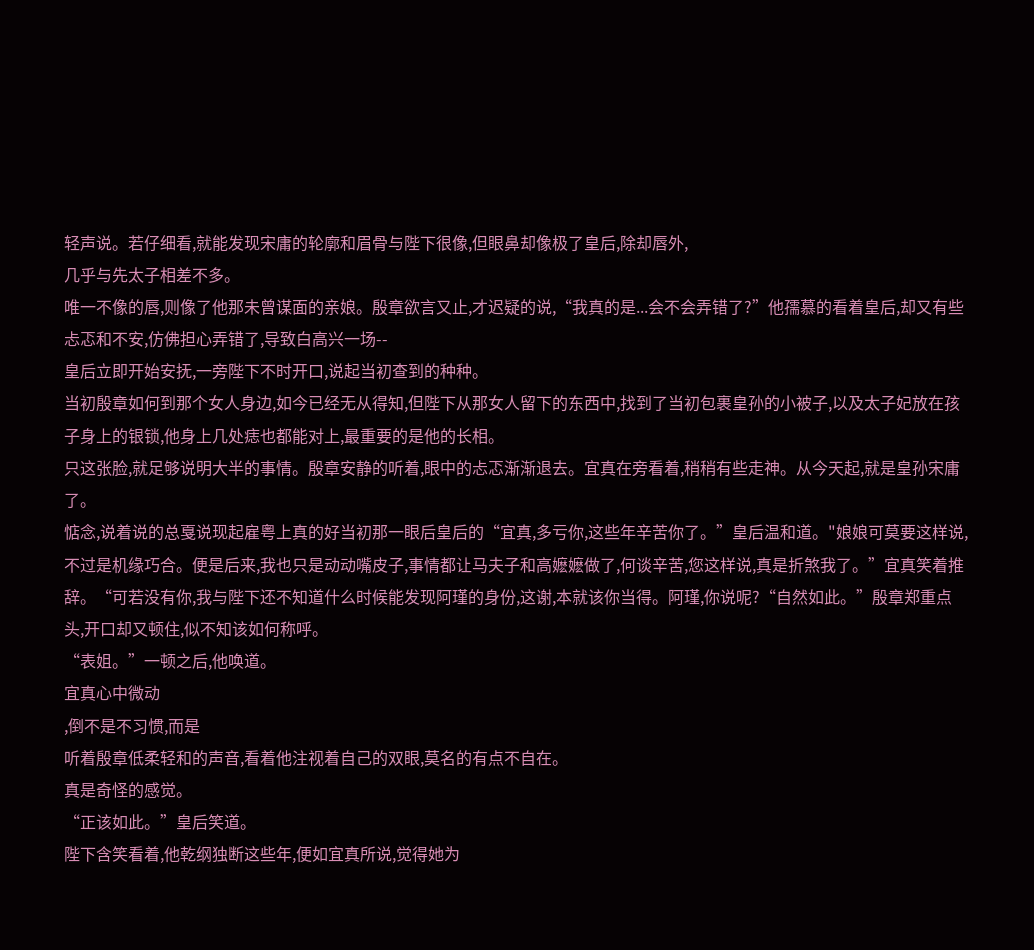轻声说。若仔细看,就能发现宋庸的轮廓和眉骨与陛下很像,但眼鼻却像极了皇后,除却唇外,
几乎与先太子相差不多。
唯一不像的唇,则像了他那未曾谋面的亲娘。殷章欲言又止,才迟疑的说,“我真的是...会不会弄错了?”他孺慕的看着皇后,却又有些忐忑和不安,仿佛担心弄错了,导致白高兴一场--
皇后立即开始安抚,一旁陛下不时开口,说起当初查到的种种。
当初殷章如何到那个女人身边,如今已经无从得知,但陛下从那女人留下的东西中,找到了当初包裹皇孙的小被子,以及太子妃放在孩子身上的银锁,他身上几处痣也都能对上,最重要的是他的长相。
只这张脸,就足够说明大半的事情。殷章安静的听着,眼中的忐忑渐渐退去。宜真在旁看着,稍稍有些走神。从今天起,就是皇孙宋庸了。
惦念,说着说的总戛说现起雇粤上真的好当初那一眼后皇后的“宜真,多亏你,这些年辛苦你了。”皇后温和道。"娘娘可莫要这样说,不过是机缘巧合。便是后来,我也只是动动嘴皮子,事情都让马夫子和高嬷嬷做了,何谈辛苦,您这样说,真是折煞我了。”宜真笑着推辞。“可若没有你,我与陛下还不知道什么时候能发现阿瑾的身份,这谢,本就该你当得。阿瑾,你说呢?“自然如此。”殷章郑重点头,开口却又顿住,似不知该如何称呼。
“表姐。”一顿之后,他唤道。
宜真心中微动
,倒不是不习惯,而是
听着殷章低柔轻和的声音,看着他注视着自己的双眼,莫名的有点不自在。
真是奇怪的感觉。
“正该如此。”皇后笑道。
陛下含笑看着,他乾纲独断这些年,便如宜真所说,觉得她为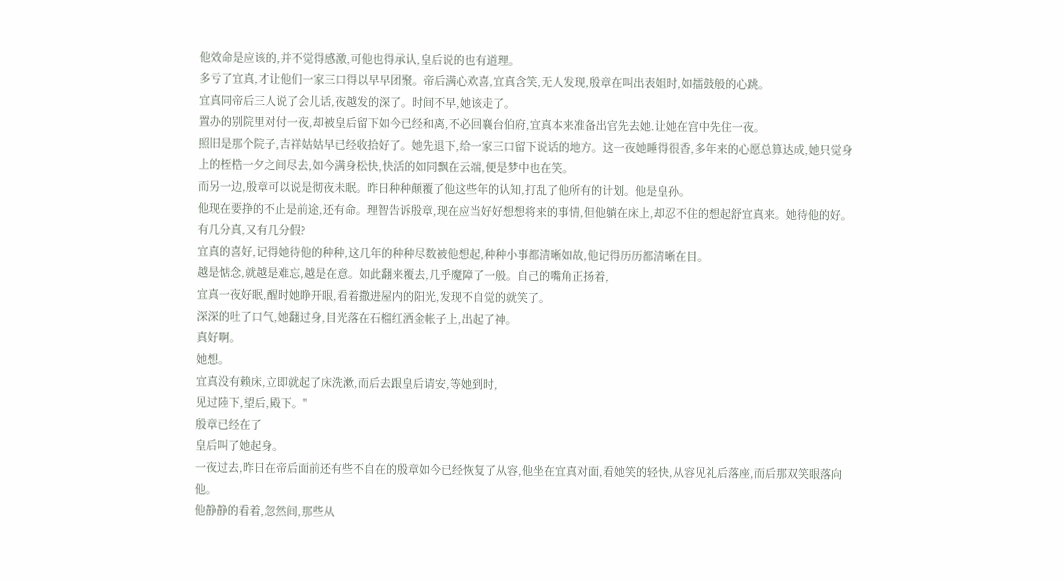他效命是应该的,并不觉得感激,可他也得承认,皇后说的也有道理。
多亏了宜真,才让他们一家三口得以早早团聚。帝后满心欢喜,宜真含笑,无人发现,殷章在叫出表姐时,如擂鼓般的心跳。
宜真同帝后三人说了会儿话,夜越发的深了。时间不早,她该走了。
置办的别院里对付一夜,却被皇后留下如今已经和离,不必回襄台伯府,宜真本来准备出官先去她.让她在宫中先住一夜。
照旧是那个院子,吉祥姑姑早已经收拾好了。她先退下,给一家三口留下说话的地方。这一夜她睡得很香,多年来的心愿总算达成,她只觉身上的桎梏一夕之间尽去,如今满身松快,快活的如同飘在云端,便是梦中也在笑。
而另一边,殷章可以说是彻夜未眠。昨日种种颠覆了他这些年的认知,打乱了他所有的计划。他是皇孙。
他现在要挣的不止是前途,还有命。理智告诉殷章,现在应当好好想想将来的事情,但他躺在床上,却忍不住的想起舒宜真来。她待他的好。
有几分真,又有几分假?
宜真的喜好,记得她待他的种种,这几年的种种尽数被他想起,种种小事都清晰如故,他记得历历都清晰在目。
越是惦念,就越是难忘,越是在意。如此翻来覆去,几乎魔障了一般。自己的嘴角正扬着,
宜真一夜好眠,醒时她睁开眼,看着撒进屋内的阳光,发现不自觉的就笑了。
深深的吐了口气,她翻过身,目光落在石榴红洒金帐子上,出起了神。
真好啊。
她想。
宜真没有赖床,立即就起了床洗漱,而后去跟皇后请安,等她到时,
见过陸下,望后,殿下。"
殷章已经在了
皇后叫了她起身。
一夜过去,昨日在帝后面前还有些不自在的殷章如今已经恢复了从容,他坐在宜真对面,看她笑的轻快,从容见礼后落座,而后那双笑眼落向他。
他静静的看着,忽然间,那些从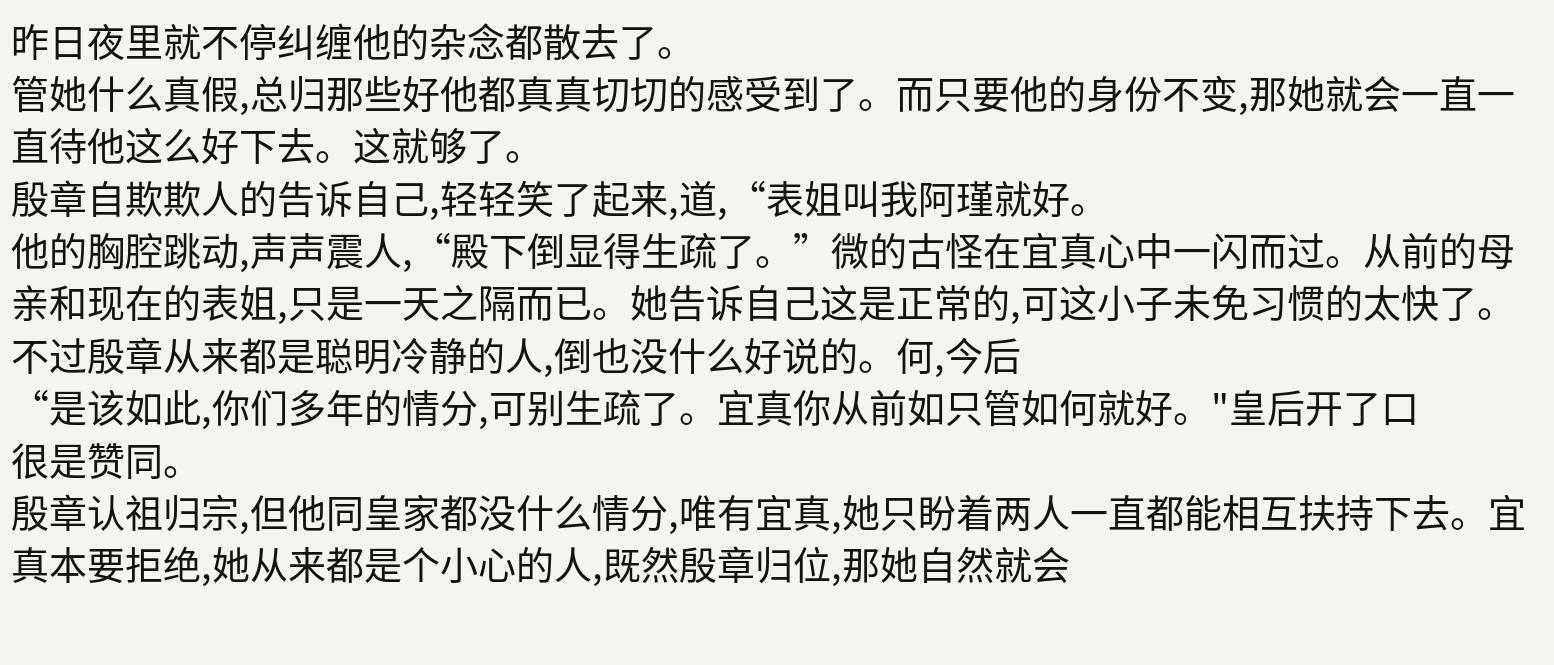昨日夜里就不停纠缠他的杂念都散去了。
管她什么真假,总归那些好他都真真切切的感受到了。而只要他的身份不变,那她就会一直一直待他这么好下去。这就够了。
殷章自欺欺人的告诉自己,轻轻笑了起来,道,“表姐叫我阿瑾就好。
他的胸腔跳动,声声震人,“殿下倒显得生疏了。”微的古怪在宜真心中一闪而过。从前的母亲和现在的表姐,只是一天之隔而已。她告诉自己这是正常的,可这小子未免习惯的太快了。不过殷章从来都是聪明冷静的人,倒也没什么好说的。何,今后
“是该如此,你们多年的情分,可别生疏了。宜真你从前如只管如何就好。"皇后开了口
很是赞同。
殷章认祖归宗,但他同皇家都没什么情分,唯有宜真,她只盼着两人一直都能相互扶持下去。宜真本要拒绝,她从来都是个小心的人,既然殷章归位,那她自然就会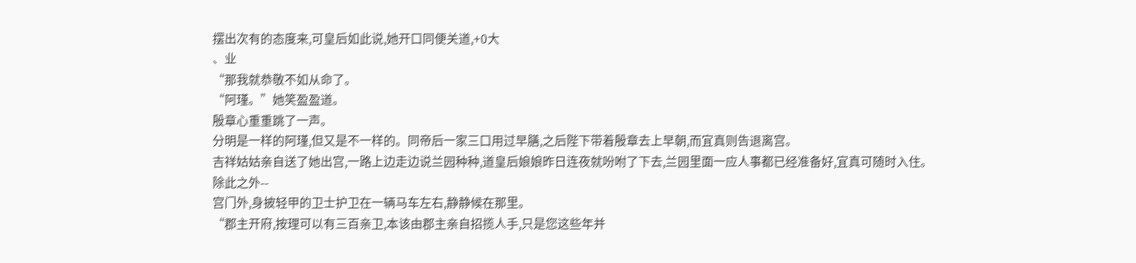摆出次有的态度来,可皇后如此说,她开口同便关道,+0大
、业
“那我就恭敬不如从命了。
“阿瑾。”她笑盈盈道。
殷章心重重跳了一声。
分明是一样的阿瑾,但又是不一样的。同帝后一家三口用过早膳,之后陛下带着殷章去上早朝,而宜真则告退离宫。
吉祥姑姑亲自送了她出宫,一路上边走边说兰园种种,道皇后娘娘昨日连夜就吩咐了下去,兰园里面一应人事都已经准备好,宜真可随时入住。
除此之外--
宫门外,身披轻甲的卫士护卫在一辆马车左右,静静候在那里。
“郡主开府,按理可以有三百亲卫,本该由郡主亲自招揽人手,只是您这些年并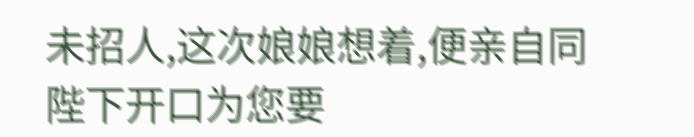未招人,这次娘娘想着,便亲自同陛下开口为您要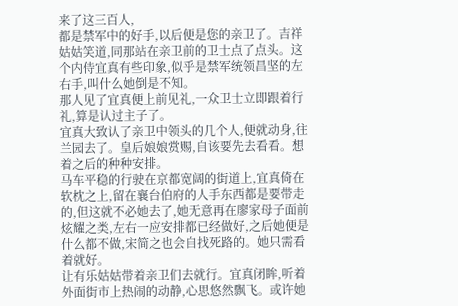来了这三百人,
都是禁军中的好手,以后便是您的亲卫了。吉祥姑姑笑道,同那站在亲卫前的卫士点了点头。这个内侍宜真有些印象,似乎是禁军统领昌坚的左右手,叫什么她倒是不知。
那人见了宜真便上前见礼,一众卫士立即跟着行礼,算是认过主子了。
宜真大致认了亲卫中领头的几个人,便就动身,往兰园去了。皇后娘娘赏赐,自该要先去看看。想着之后的种种安排。
马车平稳的行驶在京都宽阔的街道上,宜真倚在软枕之上,留在襄台伯府的人手东西都是要带走的,但这就不必她去了,她无意再在廖家母子面前炫耀之类,左右一应安排都已经做好,之后她便是什么都不做,宋简之也会自找死路的。她只需看着就好。
让有乐姑姑带着亲卫们去就行。宜真闭眸,听着外面街市上热闹的动静,心思悠然飘飞。或许她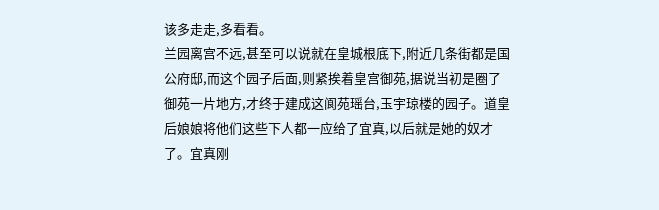该多走走,多看看。
兰园离宫不远,甚至可以说就在皇城根底下,附近几条街都是国公府邸,而这个园子后面,则紧挨着皇宫御苑,据说当初是圈了御苑一片地方,才终于建成这阆苑瑶台,玉宇琼楼的园子。道皇后娘娘将他们这些下人都一应给了宜真,以后就是她的奴才了。宜真刚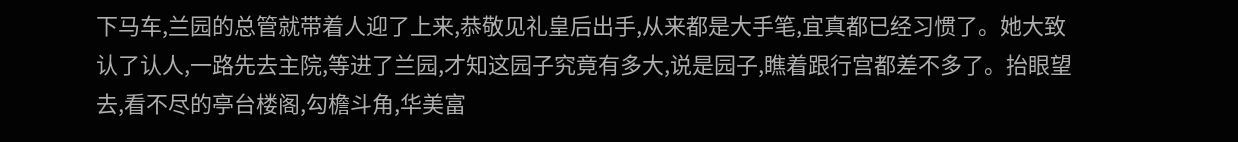下马车,兰园的总管就带着人迎了上来,恭敬见礼皇后出手,从来都是大手笔,宜真都已经习惯了。她大致认了认人,一路先去主院,等进了兰园,才知这园子究竟有多大,说是园子,瞧着跟行宫都差不多了。抬眼望去,看不尽的亭台楼阁,勾檐斗角,华美富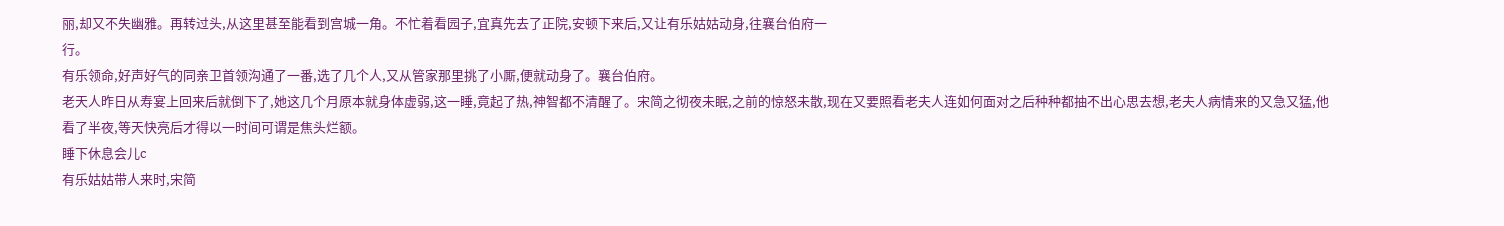丽,却又不失幽雅。再转过头,从这里甚至能看到宫城一角。不忙着看园子,宜真先去了正院,安顿下来后,又让有乐姑姑动身,往襄台伯府一
行。
有乐领命,好声好气的同亲卫首领沟通了一番,选了几个人,又从管家那里挑了小厮,便就动身了。襄台伯府。
老天人昨日从寿宴上回来后就倒下了,她这几个月原本就身体虚弱,这一睡,竟起了热,神智都不清醒了。宋简之彻夜未眠,之前的惊怒未散,现在又要照看老夫人连如何面对之后种种都抽不出心思去想,老夫人病情来的又急又猛,他看了半夜,等天快亮后才得以一时间可谓是焦头烂额。
睡下休息会儿c
有乐姑姑带人来时,宋简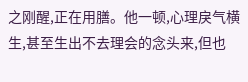之刚醒,正在用膳。他一顿,心理戾气横生,甚至生出不去理会的念头来,但也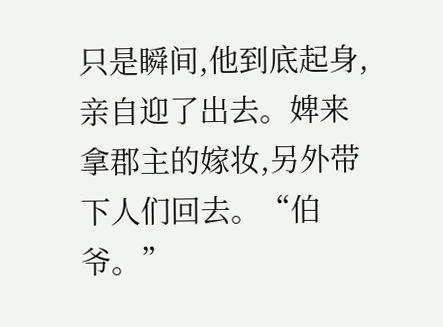只是瞬间,他到底起身,亲自迎了出去。婢来拿郡主的嫁妆,另外带下人们回去。“伯爷。”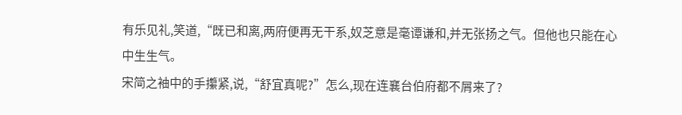有乐见礼,笑道,“既已和离,两府便再无干系,奴芝意是毫谭谦和,并无张扬之气。但他也只能在心中生生气。
宋简之袖中的手攥紧,说,“舒宜真呢?”怎么,现在连襄台伯府都不屑来了?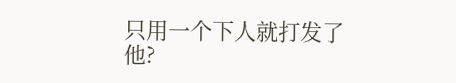只用一个下人就打发了他?